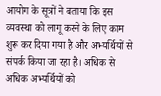आयोग के सूत्रों ने बताया कि इस व्यवस्था को लागू करने के लिए काम शुरू कर दिया गया है और अभ्यर्थियों से संपर्क किया जा रहा है। अधिक से अधिक अभ्यर्थियों को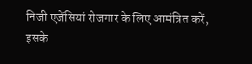निजी एजेंसियां रोजगार के लिए आमंत्रित करें, इसके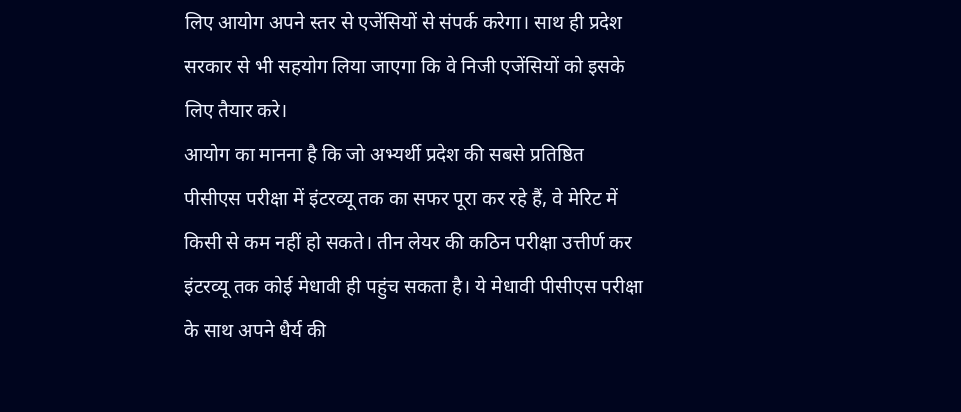लिए आयोग अपने स्तर से एजेंसियों से संपर्क करेगा। साथ ही प्रदेश सरकार से भी सहयोग लिया जाएगा कि वे निजी एजेंसियों को इसके लिए तैयार करे।
आयोग का मानना है कि जो अभ्यर्थी प्रदेश की सबसे प्रतिष्ठित पीसीएस परीक्षा में इंटरव्यू तक का सफर पूरा कर रहे हैं, वे मेरिट में किसी से कम नहीं हो सकते। तीन लेयर की कठिन परीक्षा उत्तीर्ण कर इंटरव्यू तक कोई मेधावी ही पहुंच सकता है। ये मेधावी पीसीएस परीक्षा के साथ अपने धैर्य की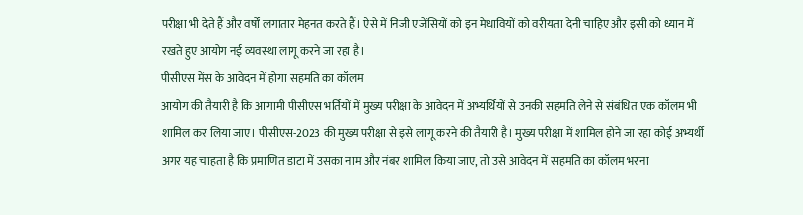परीक्षा भी देते हैं और वर्षों लगातार मेहनत करते हैं। ऐसे में निजी एजेंसियों को इन मेधावियों को वरीयता देनी चाहिए और इसी को ध्यान में रखते हुए आयोग नई व्यवस्था लागू करने जा रहा है।
पीसीएस मेंस के आवेदन में होगा सहमति का कॉलम
आयोग की तैयारी है कि आगामी पीसीएस भर्तियों में मुख्य परीक्षा के आवेदन में अभ्यर्थियों से उनकी सहमति लेने से संबंधित एक कॉलम भी शामिल कर लिया जाए। पीसीएस-2023 की मुख्य परीक्षा से इसे लागू करने की तैयारी है। मुख्य परीक्षा में शामिल होने जा रहा कोई अभ्यर्थी अगर यह चाहता है कि प्रमाणित डाटा में उसका नाम और नंबर शामिल किया जाए, तो उसे आवेदन में सहमति का कॉलम भरना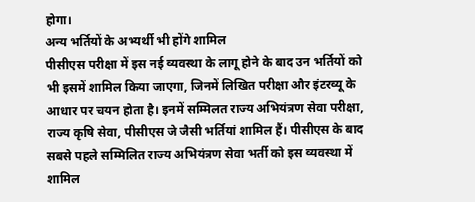होगा।
अन्य भर्तियों के अभ्यर्थी भी होंगे शामिल
पीसीएस परीक्षा में इस नई व्यवस्था के लागू होने के बाद उन भर्तियों को भी इसमें शामिल किया जाएगा, जिनमें लिखित परीक्षा और इंटरव्यू के आधार पर चयन होता है। इनमें सम्मिलत राज्य अभियंत्रण सेवा परीक्षा, राज्य कृषि सेवा, पीसीएस जे जैसी भर्तियां शामिल हैं। पीसीएस के बाद सबसे पहले सम्मिलित राज्य अभियंत्रण सेवा भर्ती को इस व्यवस्था में शामिल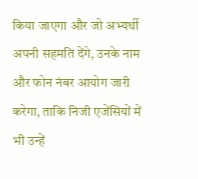किया जाएगा और जो अभ्यर्थी अपनी सहमति देंगे, उनके नाम और फोन नंबर आयोग जारी करेगा, ताकि निजी एजेंसियों में भी उन्हें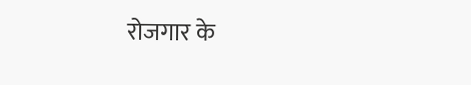रोजगार के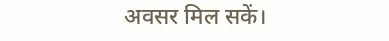अवसर मिल सकें।